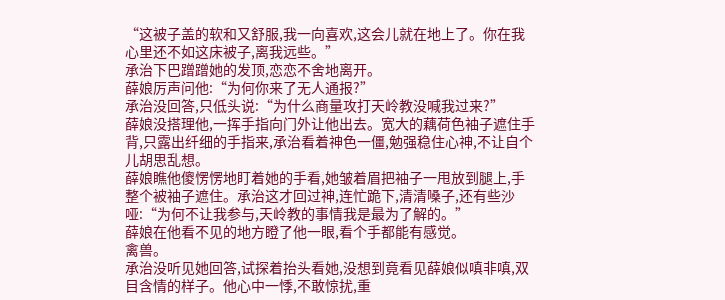“这被子盖的软和又舒服,我一向喜欢,这会儿就在地上了。你在我心里还不如这床被子,离我远些。”
承治下巴蹭蹭她的发顶,恋恋不舍地离开。
薛娘厉声问他:“为何你来了无人通报?”
承治没回答,只低头说:“为什么商量攻打天岭教没喊我过来?”
薛娘没搭理他,一挥手指向门外让他出去。宽大的藕荷色袖子遮住手背,只露出纤细的手指来,承治看着神色一僵,勉强稳住心神,不让自个儿胡思乱想。
薛娘瞧他傻愣愣地盯着她的手看,她皱着眉把袖子一甩放到腿上,手整个被袖子遮住。承治这才回过神,连忙跪下,清清嗓子,还有些沙哑:“为何不让我参与,天岭教的事情我是最为了解的。”
薛娘在他看不见的地方瞪了他一眼,看个手都能有感觉。
禽兽。
承治没听见她回答,试探着抬头看她,没想到竟看见薛娘似嗔非嗔,双目含情的样子。他心中一悸,不敢惊扰,重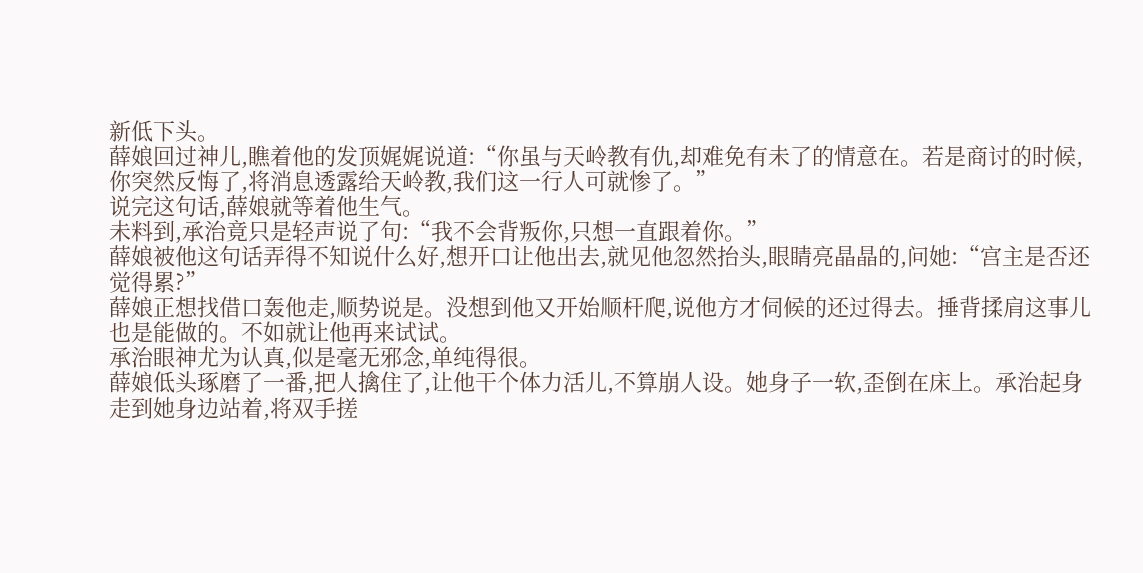新低下头。
薛娘回过神儿,瞧着他的发顶娓娓说道:“你虽与天岭教有仇,却难免有未了的情意在。若是商讨的时候,你突然反悔了,将消息透露给天岭教,我们这一行人可就惨了。”
说完这句话,薛娘就等着他生气。
未料到,承治竟只是轻声说了句:“我不会背叛你,只想一直跟着你。”
薛娘被他这句话弄得不知说什么好,想开口让他出去,就见他忽然抬头,眼睛亮晶晶的,问她:“宫主是否还觉得累?”
薛娘正想找借口轰他走,顺势说是。没想到他又开始顺杆爬,说他方才伺候的还过得去。捶背揉肩这事儿也是能做的。不如就让他再来试试。
承治眼神尤为认真,似是毫无邪念,单纯得很。
薛娘低头琢磨了一番,把人擒住了,让他干个体力活儿,不算崩人设。她身子一软,歪倒在床上。承治起身走到她身边站着,将双手搓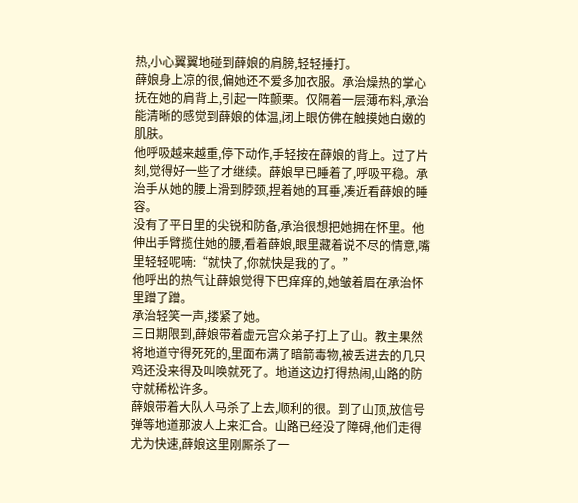热,小心翼翼地碰到薛娘的肩膀,轻轻捶打。
薛娘身上凉的很,偏她还不爱多加衣服。承治燥热的掌心抚在她的肩背上,引起一阵颤栗。仅隔着一层薄布料,承治能清晰的感觉到薛娘的体温,闭上眼仿佛在触摸她白嫩的肌肤。
他呼吸越来越重,停下动作,手轻按在薛娘的背上。过了片刻,觉得好一些了才继续。薛娘早已睡着了,呼吸平稳。承治手从她的腰上滑到脖颈,捏着她的耳垂,凑近看薛娘的睡容。
没有了平日里的尖锐和防备,承治很想把她拥在怀里。他伸出手臂揽住她的腰,看着薛娘,眼里藏着说不尽的情意,嘴里轻轻呢喃:“就快了,你就快是我的了。”
他呼出的热气让薛娘觉得下巴痒痒的,她皱着眉在承治怀里蹭了蹭。
承治轻笑一声,搂紧了她。
三日期限到,薛娘带着虚元宫众弟子打上了山。教主果然将地道守得死死的,里面布满了暗箭毒物,被丢进去的几只鸡还没来得及叫唤就死了。地道这边打得热闹,山路的防守就稀松许多。
薛娘带着大队人马杀了上去,顺利的很。到了山顶,放信号弹等地道那波人上来汇合。山路已经没了障碍,他们走得尤为快速,薛娘这里刚厮杀了一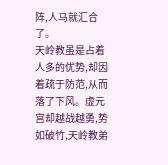阵,人马就汇合了。
天岭教虽是占着人多的优势,却因着疏于防范,从而落了下风。虚元宫却越战越勇,势如破竹,天岭教弟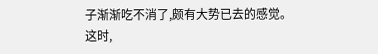子渐渐吃不消了,颇有大势已去的感觉。
这时,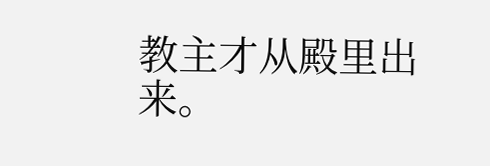教主才从殿里出来。